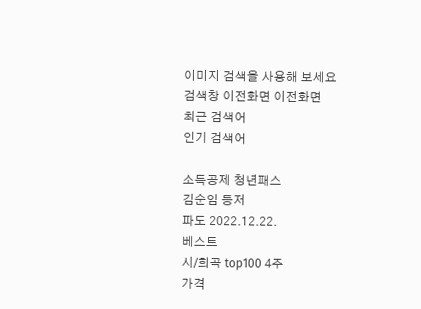이미지 검색을 사용해 보세요
검색창 이전화면 이전화면
최근 검색어
인기 검색어

소득공제 청년패스
김순임 등저
파도 2022.12.22.
베스트
시/희곡 top100 4주
가격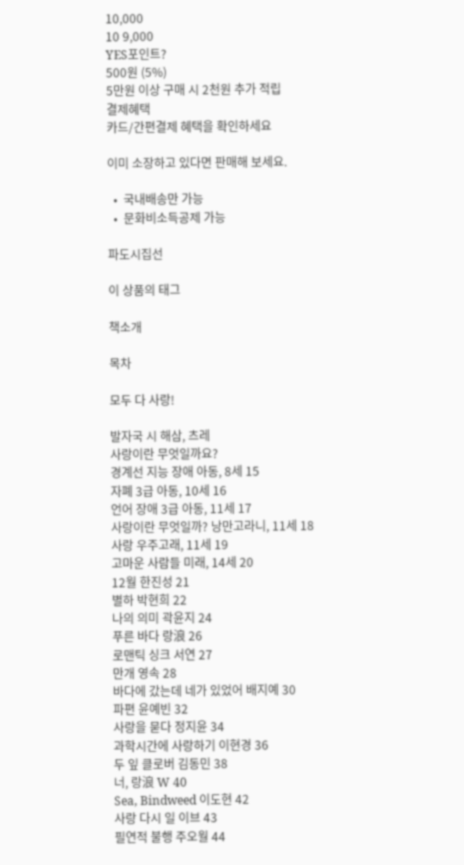10,000
10 9,000
YES포인트?
500원 (5%)
5만원 이상 구매 시 2천원 추가 적립
결제혜택
카드/간편결제 혜택을 확인하세요

이미 소장하고 있다면 판매해 보세요.

  •  국내배송만 가능
  •  문화비소득공제 가능

파도시집선

이 상품의 태그

책소개

목차

모두 다 사랑!

발자국 시 해삼, 츠레
사랑이란 무엇일까요?
경계선 지능 장애 아동, 8세 15
자폐 3급 아동, 10세 16
언어 장애 3급 아동, 11세 17
사랑이란 무엇일까? 낭만고라니, 11세 18
사랑 우주고래, 11세 19
고마운 사람들 미래, 14세 20
12월 한진성 21
별하 박현희 22
나의 의미 곽윤지 24
푸른 바다 랑浪 26
로맨틱 싱크 서연 27
만개 영속 28
바다에 갔는데 네가 있었어 배지예 30
파편 윤예빈 32
사랑을 묻다 정지윤 34
과학시간에 사랑하기 이현경 36
두 잎 클로버 김동민 38
너, 랑浪 W 40
Sea, Bindweed 이도현 42
사랑 다시 일 이브 43
필연적 불행 주오월 44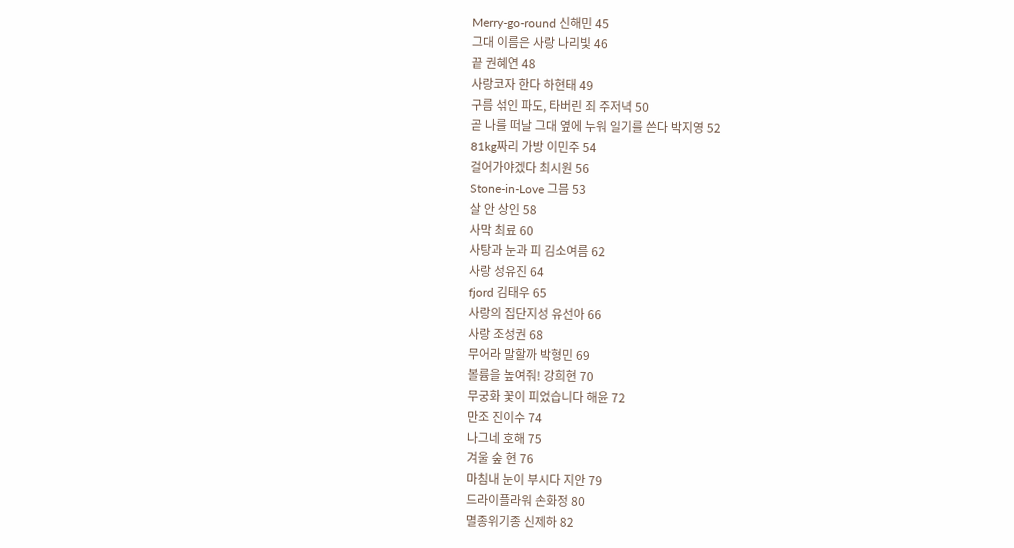Merry-go-round 신해민 45
그대 이름은 사랑 나리빛 46
끝 권혜연 48
사랑코자 한다 하현태 49
구름 섞인 파도, 타버린 죄 주저녁 50
곧 나를 떠날 그대 옆에 누워 일기를 쓴다 박지영 52
81kg짜리 가방 이민주 54
걸어가야겠다 최시원 56
Stone-in-Love 그믐 53
살 안 상인 58
사막 최료 60
사탕과 눈과 피 김소여름 62
사랑 성유진 64
fjord 김태우 65
사랑의 집단지성 유선아 66
사랑 조성권 68
무어라 말할까 박형민 69
볼륨을 높여줘! 강희현 70
무궁화 꽃이 피었습니다 해윤 72
만조 진이수 74
나그네 호해 75
겨울 숲 현 76
마침내 눈이 부시다 지안 79
드라이플라워 손화정 80
멸종위기종 신제하 82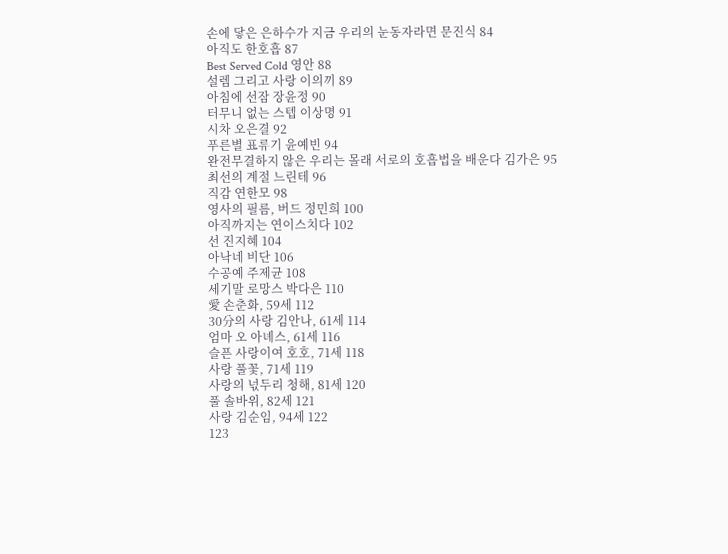손에 닿은 은하수가 지금 우리의 눈동자라면 문진식 84
아직도 한호흡 87
Best Served Cold 영안 88
설렘 그리고 사랑 이의끼 89
아침에 선잠 장윤정 90
터무니 없는 스텝 이상명 91
시차 오은결 92
푸른별 표류기 윤예빈 94
완전무결하지 않은 우리는 몰래 서로의 호흡법을 배운다 김가은 95
최선의 계절 느린테 96
직감 연한모 98
영사의 필름, 버드 정민희 100
아직까지는 연이스치다 102
선 진지혜 104
아낙네 비단 106
수공예 주제균 108
세기말 로망스 박다은 110
愛 손춘화, 59세 112
30分의 사랑 김안나, 61세 114
엄마 오 아녜스, 61세 116
슬픈 사랑이여 호호, 71세 118
사랑 풀꽃, 71세 119
사랑의 넋두리 청해, 81세 120
풀 솔바위, 82세 121
사랑 김순임, 94세 122
123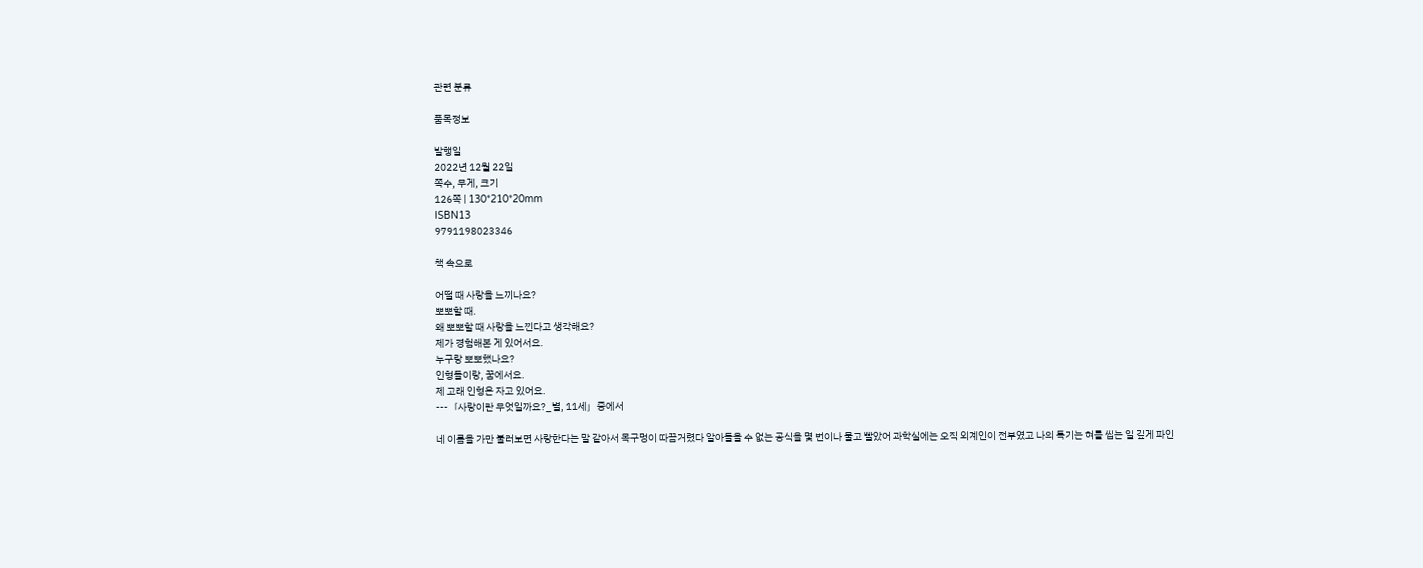관련 분류

품목정보

발행일
2022년 12월 22일
쪽수, 무게, 크기
126쪽 | 130*210*20mm
ISBN13
9791198023346

책 속으로

어떨 때 사랑을 느끼나요?
뽀뽀할 때.
왜 뽀뽀할 때 사랑을 느낀다고 생각해요?
제가 경험해본 게 있어서요.
누구랑 뽀뽀했나요?
인형들이랑, 꿈에서요.
제 고래 인형은 자고 있어요.
---「사랑이란 무엇일까요?_별, 11세」중에서

네 이름을 가만 불러보면 사랑한다는 말 같아서 목구멍이 따끔거렸다 알아들을 수 없는 공식을 몇 번이나 물고 빨았어 과학실에는 오직 외계인이 전부였고 나의 특기는 혀를 씹는 일 깊게 파인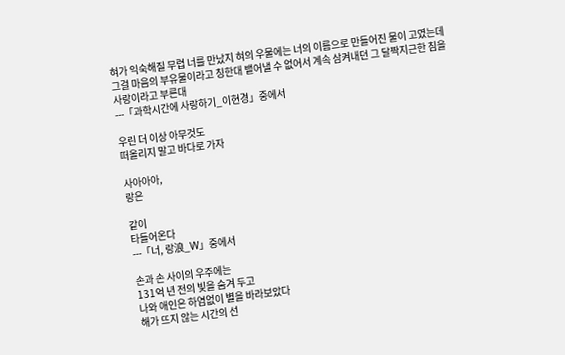혀가 익숙해질 무렵 너를 만났지 혀의 우물에는 너의 이름으로 만들어진 물이 고였는데 그걸 마음의 부유물이라고 칭한대 뱉어낼 수 없어서 계속 삼켜내던 그 달짝지근한 침을 사랑이라고 부른대
---「과학시간에 사랑하기_이현경」중에서

우린 더 이상 아무것도
떠올리지 말고 바다로 가자

사아아아,
랑은

같이
타들어온다
---「너, 랑浪_W」중에서

손과 손 사이의 우주에는
131억 년 전의 빛을 숨겨 두고
나와 애인은 하염없이 별을 바라보았다
해가 뜨지 않는 시간의 선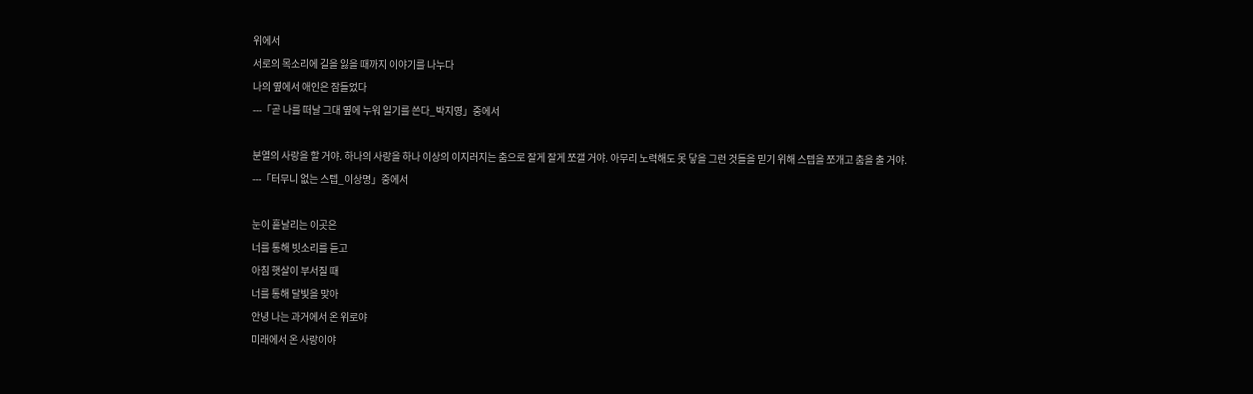위에서
서로의 목소리에 길을 잃을 때까지 이야기를 나누다
나의 옆에서 애인은 잠들었다
---「곧 나를 떠날 그대 옆에 누워 일기를 쓴다_박지영」중에서

분열의 사랑을 할 거야. 하나의 사랑을 하나 이상의 이지러지는 춤으로 잘게 잘게 쪼갤 거야. 아무리 노력해도 못 닿을 그런 것들을 믿기 위해 스텝을 쪼개고 춤을 출 거야.
---「터무니 없는 스텝_이상명」중에서

눈이 흩날리는 이곳은
너를 통해 빗소리를 듣고
아침 햇살이 부서질 때
너를 통해 달빛을 맞아
안녕 나는 과거에서 온 위로야
미래에서 온 사랑이야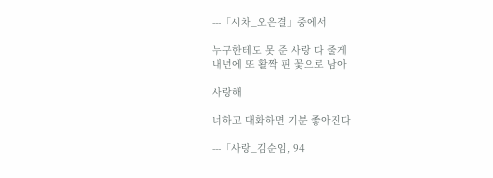---「시차_오은결」중에서

누구한테도 못 준 사랑 다 줄게
내년에 또 활짝 핀 꽃으로 남아

사랑해

너하고 대화하면 기분 좋아진다

---「사랑_김순임, 94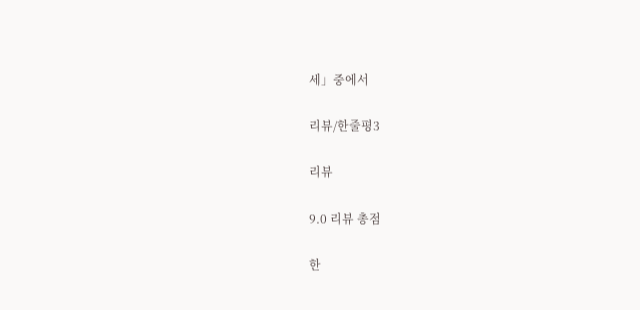세」중에서

리뷰/한줄평3

리뷰

9.0 리뷰 총점

한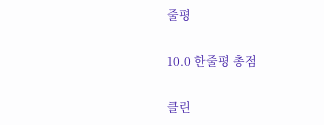줄평

10.0 한줄평 총점

클린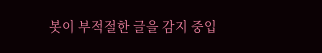봇이 부적절한 글을 감지 중입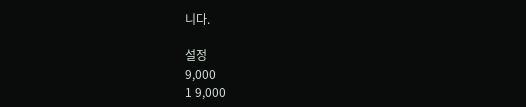니다.

설정
9,000
1 9,000